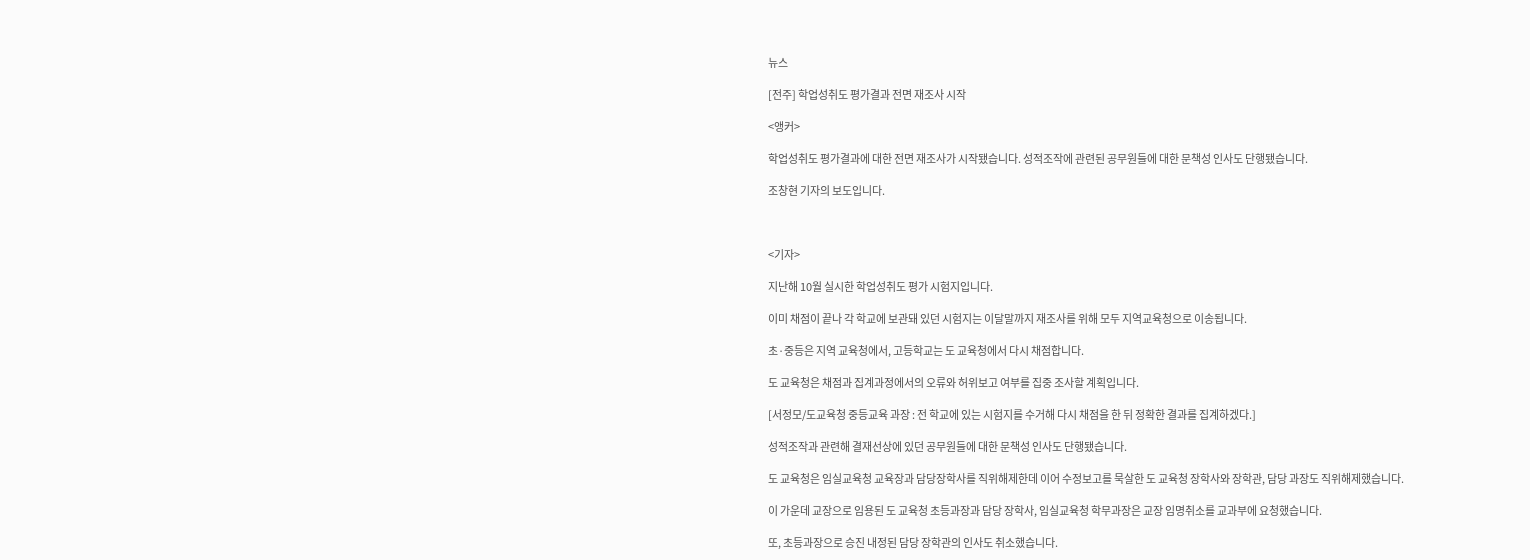뉴스

[전주] 학업성취도 평가결과 전면 재조사 시작

<앵커>

학업성취도 평가결과에 대한 전면 재조사가 시작됐습니다. 성적조작에 관련된 공무원들에 대한 문책성 인사도 단행됐습니다.

조창현 기자의 보도입니다.



<기자>

지난해 10월 실시한 학업성취도 평가 시험지입니다.

이미 채점이 끝나 각 학교에 보관돼 있던 시험지는 이달말까지 재조사를 위해 모두 지역교육청으로 이송됩니다.

초·중등은 지역 교육청에서, 고등학교는 도 교육청에서 다시 채점합니다.

도 교육청은 채점과 집계과정에서의 오류와 허위보고 여부를 집중 조사할 계획입니다.

[서정모/도교육청 중등교육 과장 : 전 학교에 있는 시험지를 수거해 다시 채점을 한 뒤 정확한 결과를 집계하겠다.]

성적조작과 관련해 결재선상에 있던 공무원들에 대한 문책성 인사도 단행됐습니다.

도 교육청은 임실교육청 교육장과 담당장학사를 직위해제한데 이어 수정보고를 묵살한 도 교육청 장학사와 장학관, 담당 과장도 직위해제했습니다.

이 가운데 교장으로 임용된 도 교육청 초등과장과 담당 장학사, 임실교육청 학무과장은 교장 임명취소를 교과부에 요청했습니다.

또, 초등과장으로 승진 내정된 담당 장학관의 인사도 취소했습니다.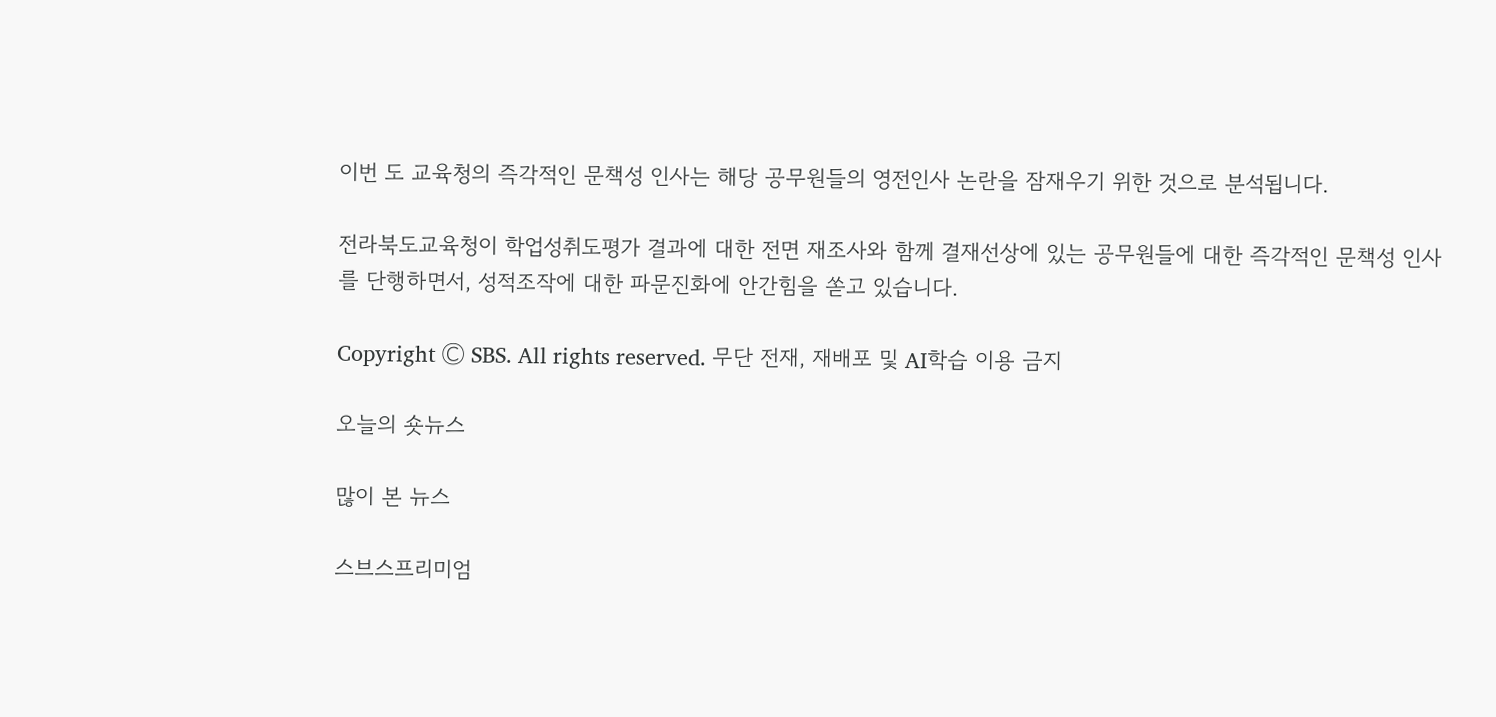이번 도 교육청의 즉각적인 문책성 인사는 해당 공무원들의 영전인사 논란을 잠재우기 위한 것으로 분석됩니다.

전라북도교육청이 학업성취도평가 결과에 대한 전면 재조사와 함께 결재선상에 있는 공무원들에 대한 즉각적인 문책성 인사를 단행하면서, 성적조작에 대한 파문진화에 안간힘을 쏟고 있습니다.

Copyright Ⓒ SBS. All rights reserved. 무단 전재, 재배포 및 AI학습 이용 금지

오늘의 숏뉴스

많이 본 뉴스

스브스프리미엄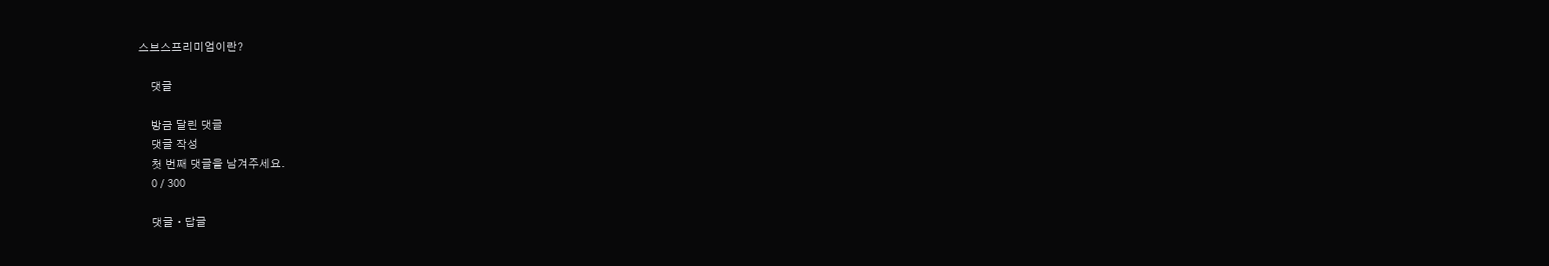스브스프리미엄이란?

    댓글

    방금 달린 댓글
    댓글 작성
    첫 번째 댓글을 남겨주세요.
    0 / 300

    댓글 ∙ 답글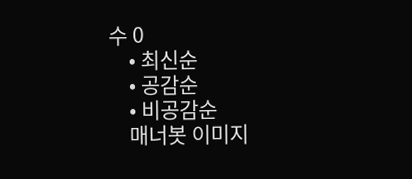수 0
    • 최신순
    • 공감순
    • 비공감순
    매너봇 이미지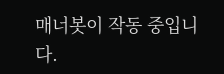매너봇이 작동 중입니다.